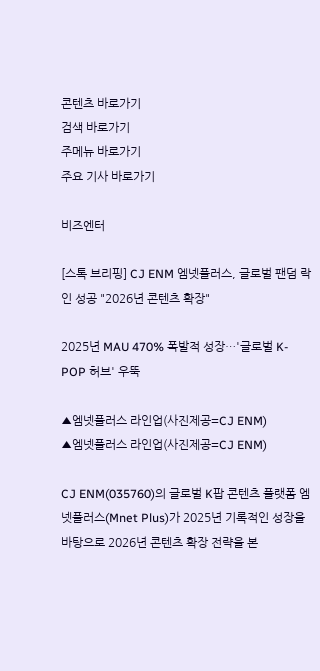콘텐츠 바로가기
검색 바로가기
주메뉴 바로가기
주요 기사 바로가기

비즈엔터

[스톡 브리핑] CJ ENM 엠넷플러스, 글로벌 팬덤 락인 성공 "2026년 콘텐츠 확장"

2025년 MAU 470% 폭발적 성장…'글로벌 K-POP 허브' 우뚝

▲엠넷플러스 라인업(사진제공=CJ ENM)
▲엠넷플러스 라인업(사진제공=CJ ENM)

CJ ENM(035760)의 글로벌 K팝 콘텐츠 플랫폼 엠넷플러스(Mnet Plus)가 2025년 기록적인 성장을 바탕으로 2026년 콘텐츠 확장 전략을 본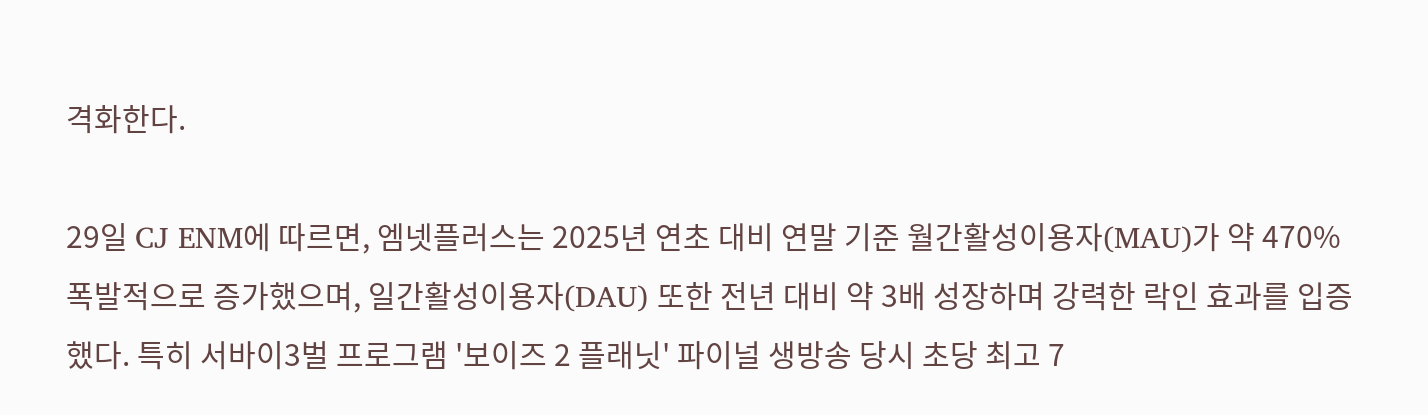격화한다.

29일 CJ ENM에 따르면, 엠넷플러스는 2025년 연초 대비 연말 기준 월간활성이용자(MAU)가 약 470% 폭발적으로 증가했으며, 일간활성이용자(DAU) 또한 전년 대비 약 3배 성장하며 강력한 락인 효과를 입증했다. 특히 서바이3벌 프로그램 '보이즈 2 플래닛' 파이널 생방송 당시 초당 최고 7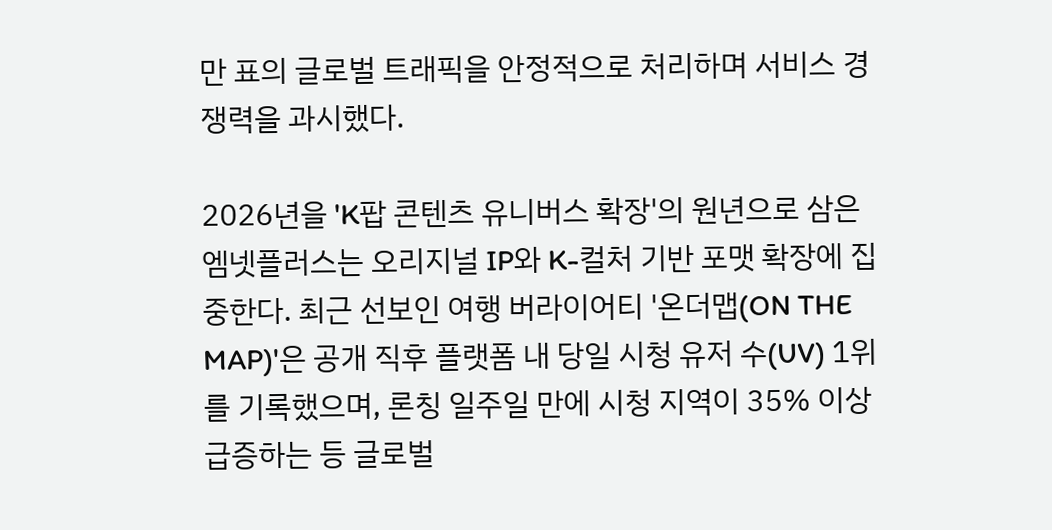만 표의 글로벌 트래픽을 안정적으로 처리하며 서비스 경쟁력을 과시했다.

2026년을 'K팝 콘텐츠 유니버스 확장'의 원년으로 삼은 엠넷플러스는 오리지널 IP와 K-컬처 기반 포맷 확장에 집중한다. 최근 선보인 여행 버라이어티 '온더맵(ON THE MAP)'은 공개 직후 플랫폼 내 당일 시청 유저 수(UV) 1위를 기록했으며, 론칭 일주일 만에 시청 지역이 35% 이상 급증하는 등 글로벌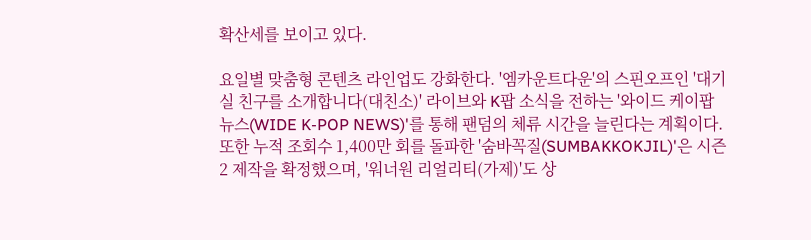확산세를 보이고 있다.

요일별 맞춤형 콘텐츠 라인업도 강화한다. '엠카운트다운'의 스핀오프인 '대기실 친구를 소개합니다(대친소)' 라이브와 K팝 소식을 전하는 '와이드 케이팝 뉴스(WIDE K-POP NEWS)'를 통해 팬덤의 체류 시간을 늘린다는 계획이다. 또한 누적 조회수 1,400만 회를 돌파한 '숨바꼭질(SUMBAKKOKJIL)'은 시즌2 제작을 확정했으며, '워너원 리얼리티(가제)'도 상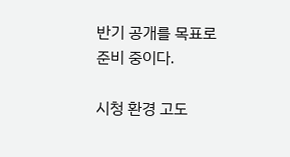반기 공개를 목표로 준비 중이다.

시청 환경 고도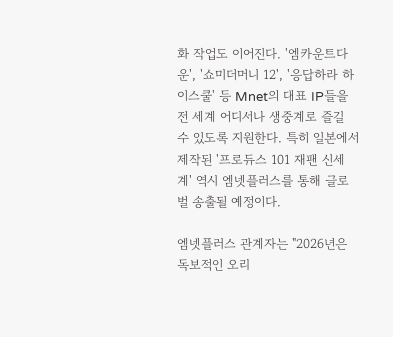화 작업도 이어진다. '엠카운트다운', '쇼미더머니 12', '응답하라 하이스쿨' 등 Mnet의 대표 IP들을 전 세계 어디서나 생중계로 즐길 수 있도록 지원한다. 특히 일본에서 제작된 '프로듀스 101 재팬 신세계' 역시 엠넷플러스를 통해 글로벌 송출될 예정이다.

엠넷플러스 관계자는 "2026년은 독보적인 오리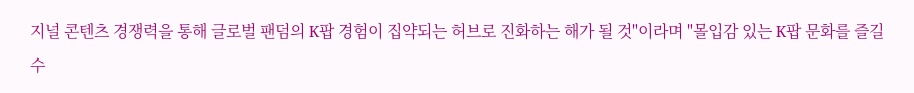지널 콘텐츠 경쟁력을 통해 글로벌 팬덤의 K팝 경험이 집약되는 허브로 진화하는 해가 될 것"이라며 "몰입감 있는 K팝 문화를 즐길 수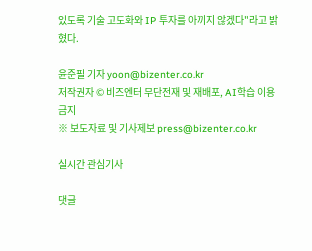있도록 기술 고도화와 IP 투자를 아끼지 않겠다"라고 밝혔다.

윤준필 기자 yoon@bizenter.co.kr
저작권자 © 비즈엔터 무단전재 및 재배포, AI학습 이용 금지
※ 보도자료 및 기사제보 press@bizenter.co.kr

실시간 관심기사

댓글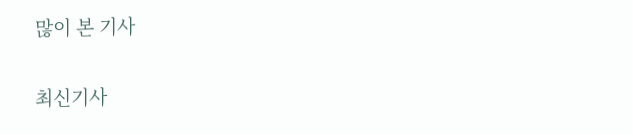많이 본 기사

최신기사